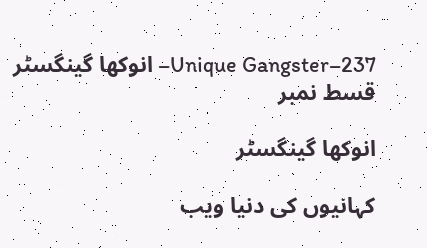Unique Gangster–237– انوکھا گینگسٹر قسط نمبر

انوکھا گینگسٹر

کہانیوں کی دنیا ویب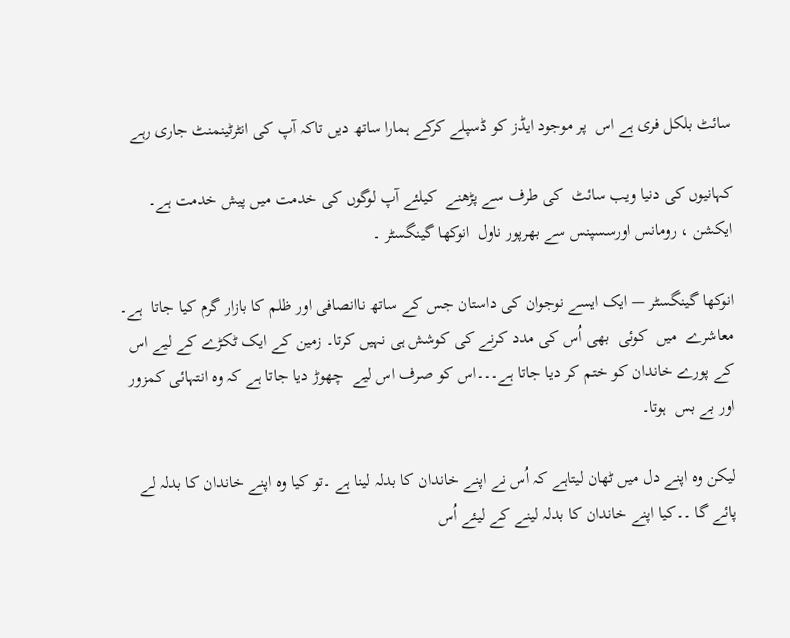سائٹ بلکل فری ہے اس  پر موجود ایڈز کو ڈسپلے کرکے ہمارا ساتھ دیں تاکہ آپ کی انٹرٹینمنٹ جاری رہے

کہانیوں کی دنیا ویب سائٹ  کی طرف سے پڑھنے  کیلئے آپ لوگوں کی خدمت میں پیش خدمت ہے۔ ایکشن ، رومانس اورسسپنس سے بھرپور ناول  انوکھا گینگسٹر ۔

انوکھا گینگسٹر — ایک ایسے نوجوان کی داستان جس کے ساتھ ناانصافی اور ظلم کا بازار گرم کیا جاتا  ہے۔ معاشرے  میں  کوئی  بھی اُس کی مدد کرنے کی کوشش ہی نہیں کرتا۔ زمین کے ایک ٹکڑے کے لیے اس کے پورے خاندان کو ختم کر دیا جاتا ہے۔۔۔اس کو صرف اس لیے  چھوڑ دیا جاتا ہے کہ وہ انتہائی کمزور اور بے بس  ہوتا۔

لیکن وہ اپنے دل میں ٹھان لیتاہے کہ اُس نے اپنے خاندان کا بدلہ لینا ہے ۔تو کیا وہ اپنے خاندان کا بدلہ لے پائے گا ۔۔کیا اپنے خاندان کا بدلہ لینے کے لیئے اُس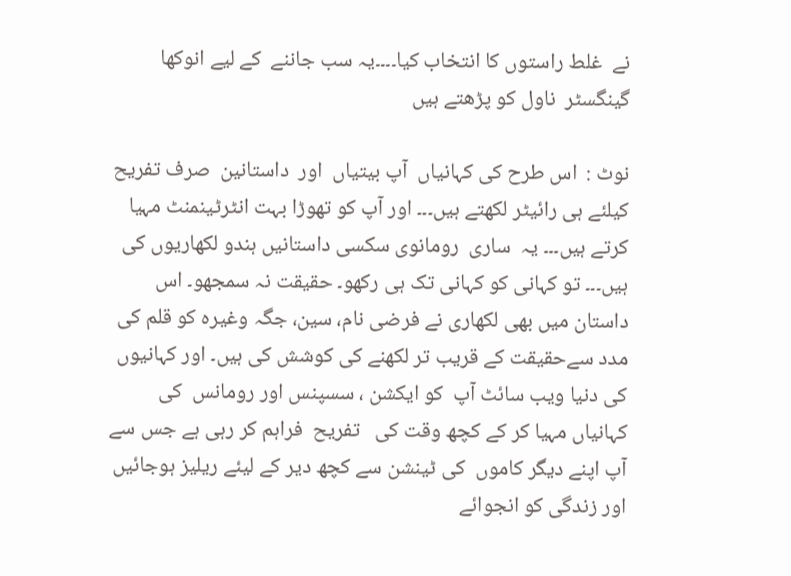نے  غلط راستوں کا انتخاب کیا۔۔۔۔یہ سب جاننے  کے لیے انوکھا گینگسٹر  ناول کو پڑھتے ہیں

نوٹ :  اس طرح کی کہانیاں  آپ بیتیاں  اور  داستانین  صرف تفریح کیلئے ہی رائیٹر لکھتے ہیں۔۔۔ اور آپ کو تھوڑا بہت انٹرٹینمنٹ مہیا کرتے ہیں۔۔۔ یہ  ساری  رومانوی سکسی داستانیں ہندو لکھاریوں کی   ہیں۔۔۔ تو کہانی کو کہانی تک ہی رکھو۔ حقیقت نہ سمجھو۔ اس داستان میں بھی لکھاری نے فرضی نام، سین، جگہ وغیرہ کو قلم کی مدد سےحقیقت کے قریب تر لکھنے کی کوشش کی ہیں۔ اور کہانیوں کی دنیا ویب سائٹ آپ  کو ایکشن ، سسپنس اور رومانس  کی کہانیاں مہیا کر کے کچھ وقت کی   تفریح  فراہم کر رہی ہے جس سے آپ اپنے دیگر کاموں  کی ٹینشن سے کچھ دیر کے لیئے ریلیز ہوجائیں اور زندگی کو انجوائے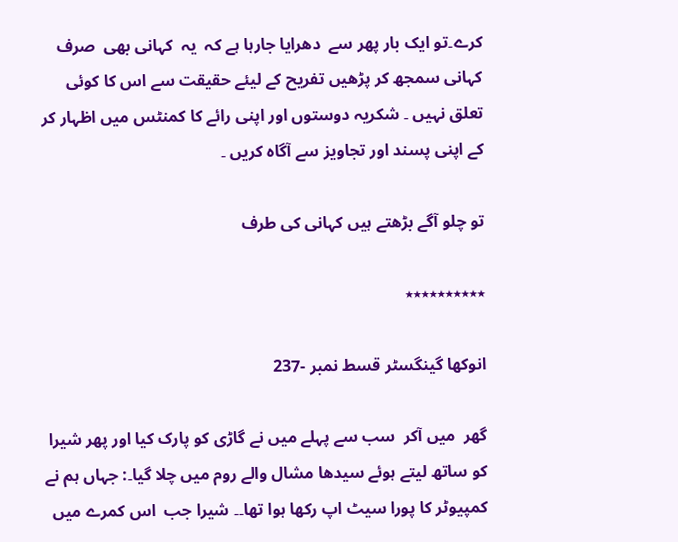کرے۔تو ایک بار پھر سے  دھرایا جارہا ہے کہ  یہ  کہانی بھی  صرف کہانی سمجھ کر پڑھیں تفریح کے لیئے حقیقت سے اس کا کوئی تعلق نہیں ۔ شکریہ دوستوں اور اپنی رائے کا کمنٹس میں اظہار کر کے اپنی پسند اور تجاویز سے آگاہ کریں ۔

تو چلو آگے بڑھتے ہیں کہانی کی طرف

٭٭٭٭٭٭٭٭٭٭

انوکھا گینگسٹر قسط نمبر -237

گھر  میں آکر  سب سے پہلے میں نے گاڑی کو پارک کیا اور پھر شیرا کو ساتھ لیتے ہوئے سیدھا مشال والے روم میں چلا گیا۔: جہاں ہم نے کمپیوٹر کا پورا سیٹ اپ رکھا ہوا تھا۔۔ شیرا جب  اس کمرے میں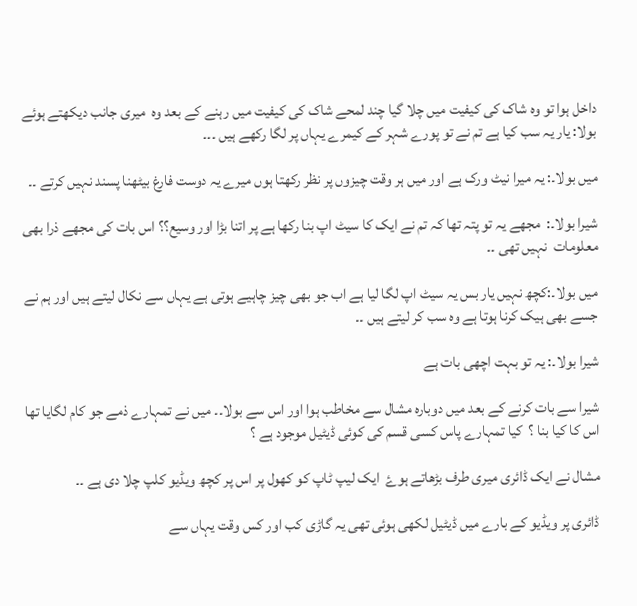داخل ہوا تو وہ شاک کی کیفیت میں چلا گیا چند لمحے شاک کی کیفیت میں رہنے کے بعد وہ  میری جانب دیکھتے ہوئے بولا: یار یہ سب کیا ہے تم نے تو پورے شہر کے کیمرے یہاں پر لگا رکھے ہیں ۔۔۔

میں بولا۔: یہ میرا نیٹ ورک ہے اور میں ہر وقت چیزوں پر نظر رکھتا ہوں میرے یہ دوست فارغ بیٹھنا پسند نہیں کرتے ۔۔

شیرا بولا۔:  مجھے یہ تو پتہ تھا کہ تم نے ایک کا سیٹ اپ بنا رکھا ہے پر اتنا بڑا اور وسیع؟؟ اس بات کی مجھے ذرا بھی معلومات  نہیں تھی ۔۔

میں بولا۔:کچھ نہیں یار بس یہ سیٹ اپ لگا لیا ہے اب جو بھی چیز چاہیے ہوتی ہے یہاں سے نکال لیتے ہیں اور ہم نے جسے بھی ہیک کرنا ہوتا ہے وہ سب کر لیتے ہیں ۔۔

شیرا بولا۔: یہ تو بہت اچھی بات ہے

شیرا سے بات کرنے کے بعد میں دوبارہ مشال سے مخاطب ہوا اور اس سے بولا۔۔ میں نے تمہارے ذمے جو کام لگایا تھا اس کا کیا بنا ؟  کیا تمہارے پاس کسی قسم کی کوئی ڈیٹیل موجود ہے ؟

مشال نے ایک ڈائری میری طرف بڑھاتے ہوۓ  ایک لیپ ٹاپ کو کھول پر اس پر کچھ ویڈیو کلپ چلا دی ہے ۔۔

ڈائری پر ویڈیو کے بارے میں ڈیٹیل لکھی ہوئی تھی یہ گاڑی کب اور کس وقت یہاں سے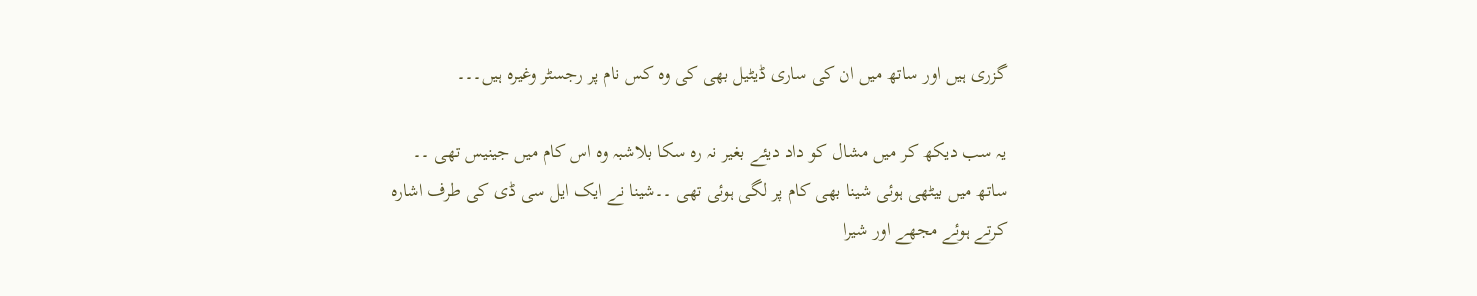گزری ہیں اور ساتھ میں ان کی ساری ڈیٹیل بھی کی وہ کس نام پر رجسٹر وغیرہ ہیں۔۔۔

یہ سب دیکھ کر میں مشال کو داد دیئے بغیر نہ رہ سکا بلاشبہ وہ اس کام میں جینیس تھی ۔۔ ساتھ میں بیٹھی ہوئی شینا بھی کام پر لگی ہوئی تھی ۔۔شینا نے ایک ایل سی ڈی کی طرف اشارہ کرتے ہوئے مجھے اور شیرا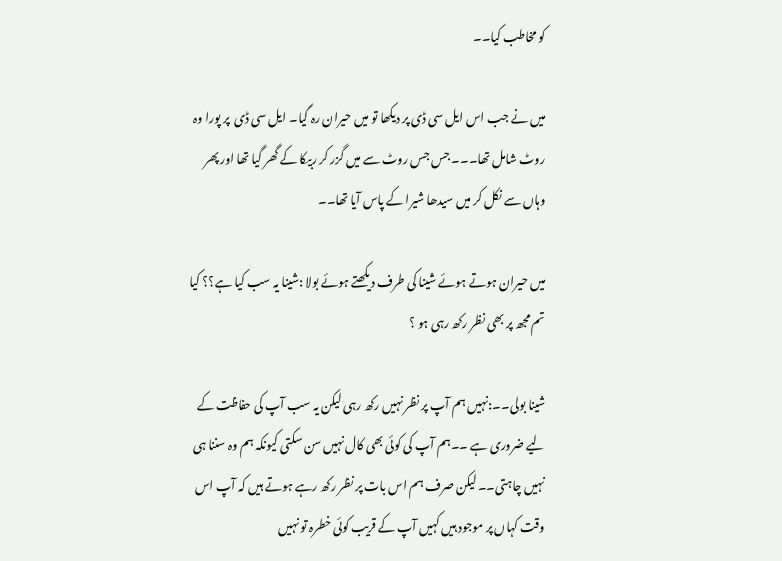کو مخاطب کیا۔۔

میں نے جب اس ایل سی ڈی پر دیکھا تو میں حیران رہ گیا۔ ایل سی ڈی  پر پورا وہ روٹ شامل تھا۔۔۔ جس جس روٹ سے میں گزر کر ربیکا کے گھر گیا تھا اور پھر وہاں سے نکل کر میں سیدھا شیرا کے پاس آیا تھا۔۔

میں حیران ہوتے ہوئے شینا کی طرف دیکھتے ہوئے بولا :شینا یہ سب کیا ہے؟؟ کیا تم مجھ پر بھی نظر رکھ رہی ہو ؟

شینا بولی۔۔:نہیں ہم آپ پر نظر نہیں رکھ رہی لیکن یہ سب آپ کی حفاظت کے لیے ضروری ہے ۔۔ہم آپ کی کوئی بھی کال نہیں سن سکتی کیونکہ ہم وہ سننا ہی نہیں چاہتی۔۔ لیکن صرف ہم اس بات پر نظر رکھ رہے ہوتے ہیں کہ آپ اس وقت کہاں پر موجود ہیں کہیں آپ کے قریب کوئی خطرہ تو نہیں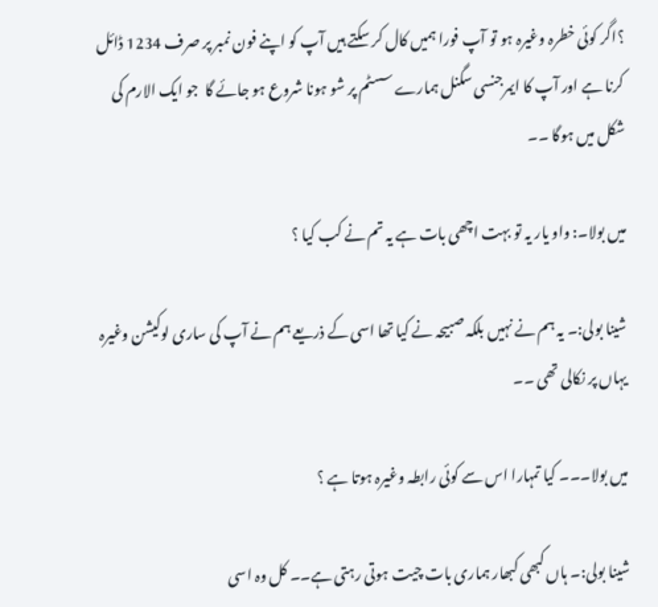؟اگر کوئی خطرہ وغیرہ ہو تو آپ فورا ہمیں کال کر سکتے ہیں آپ کو اپنے فون نمبر پر صرف 1234 ڈائل کرنا ہے اور آپ کا ایمرجنسی سگنل ہمارے سسٹم پر شو ہونا شروع ہو جائے گا  جو ایک الارم کی شکل میں ہوگا ۔۔

میں بولا۔: واو یار یہ تو بہت اچھی بات ہے یہ تم نے کب کیا ؟

شینا بولی:۔ یہ ہم نے نہیں بلکہ صبیحہ نے کیا تھا اسی کے ذریعے ہم نے آپ کی ساری لوکیشن وغیرہ یہاں پر نکالی تھی ۔۔

میں بولا۔۔۔ کیا تمہارا اس سے کوئی رابطہ وغیرہ ہوتا ہے ؟

شینا بولی:۔ ہاں کبھی کبھار ہماری بات چیت ہوتی رہتی ہے۔۔ کل وہ اسی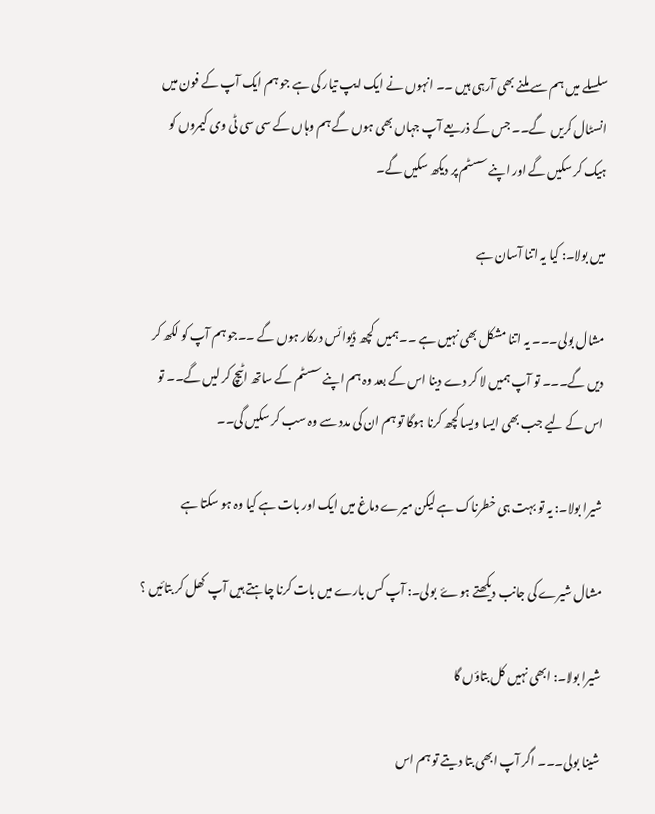سلسلے میں ہم سے ملنے بھی آرہی ہیں ۔۔ انہوں نے ایک ایپ تیار کی ہے جو ہم ایک آپ کے فون میں انسٹال کریں  گے۔۔ جس کے ذریعے آپ جہاں بھی ہوں گے ہم وہاں کے سی سی ٹی وی کیمروں کو ہیک کر سکیں گے اور اپنے سسٹم پر دیکھ سکیں گے۔

میں بولا۔: کیا یہ اتنا آسان ہے

مشال بولی۔۔۔ یہ اتنا مشکل بھی نہیں ہے ۔۔ہمیں  کچھ ڈیوائس درکار ہوں گے ۔۔جو ہم آپ کو لکھ کر دیں گے۔۔۔ تو آپ ہمیں لا کر دے دینا اس کے بعد وہ ہم اپنے سسٹم کے ساتھ اٹیچ کر لیں گے۔۔ تو اس کے لیے جب بھی ایسا ویسا کچھ کرنا ہوگا تو ہم ان کی مدد سے وہ سب کر سکیں گی۔۔

شیرا بولا۔: یہ تو بہت ہی خطرناک ہے لیکن میرے دماغ میں ایک اور بات ہے کیا وہ ہو سکتا ہے

مشال شیرے کی جانب دیکھتے ہوۓ  بولی۔: آپ کس بارے میں بات کرنا چاہتے ہیں آپ کھل کر بتائیں ؟

شیرا بولا۔: ابھی نہیں کل بتاؤں گا

شینا بولی۔۔۔ اگر آپ ابھی بتا دیتے تو ہم اس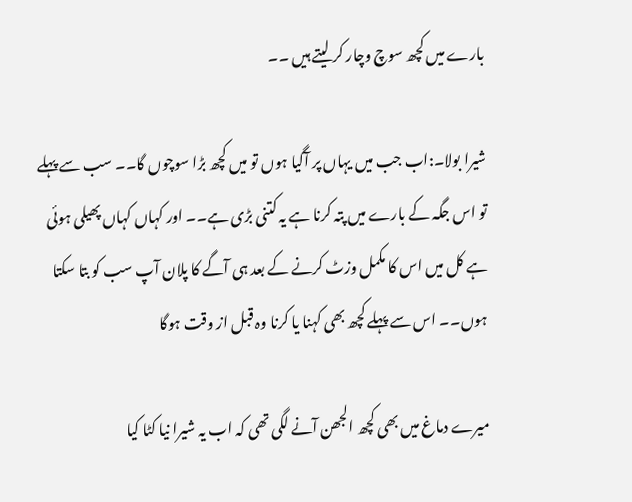بارے میں کچھ سوچ وچار کر لیتے ہیں ۔۔

شیرا بولا۔:اب جب میں یہاں پر آگیا ہوں تو میں کچھ بڑا سوچوں گا۔۔ سب سے پہلے تو اس جگہ کے بارے میں پتہ کرنا ہے یہ کتنی بڑی ہے۔۔ اور کہاں کہاں پھیلی ہوئی ہے کل میں اس کا مکمل وزٹ کرنے کے بعد ہی آگے کا پلان آپ سب کو بتا سکتا ہوں۔۔ اس سے پہلے کچھ بھی کہنا یا کرنا وہ قبل از وقت ہوگا

میرے دماغ میں بھی کچھ الجھن آنے لگی تھی کہ اب یہ شیرا نیا کٹا کیا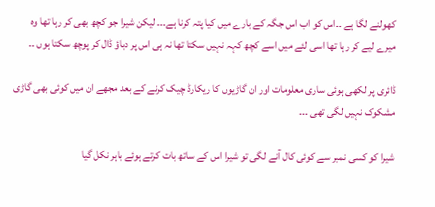کھولنے لگا ہے ۔۔اس کو اب اس جگہ کے بارے میں کیا پتہ کرنا ہے۔۔۔ لیکن شیرا جو کچھ بھی کر رہا تھا وہ میرے لیے کر رہا تھا اسی لئے میں اسے کچھ کہہ نہیں سکتا تھا نہ ہی اس پر دباؤ ڈال کر پوچھ سکتا ہوں ۔۔

ڈائری پر لکھی ہوئی ساری معلومات اور ان گاڑیوں کا ریکارڈ چیک کرنے کے بعد مجھے ان میں کوئی بھی گاڑی مشکوک نہیں لگی تھی ۔۔۔

شیرا کو کسی نمبر سے کوئی کال آنے لگی تو شیرا اس کے ساتھ بات کرتے ہوئے باہر نکل گیا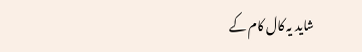شاید یہ کال کام کے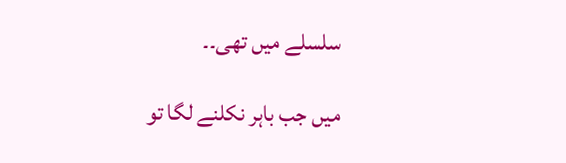سلسلے میں تھی۔۔

میں جب باہر نکلنے لگا تو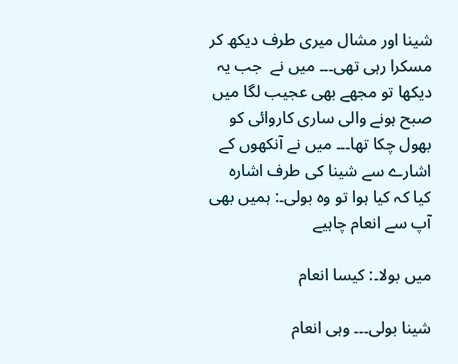شینا اور مشال میری طرف دیکھ کر مسکرا رہی تھی۔۔۔ میں نے  جب یہ دیکھا تو مجھے بھی عجیب لگا میں صبح ہونے والی ساری کاروائی کو بھول چکا تھا۔۔۔ میں نے آنکھوں کے اشارے سے شینا کی طرف اشارہ کیا کہ کیا ہوا تو وہ بولی۔: ہمیں بھی آپ سے انعام چاہیے

میں بولا۔: کیسا انعام

شینا بولی۔۔۔ وہی انعام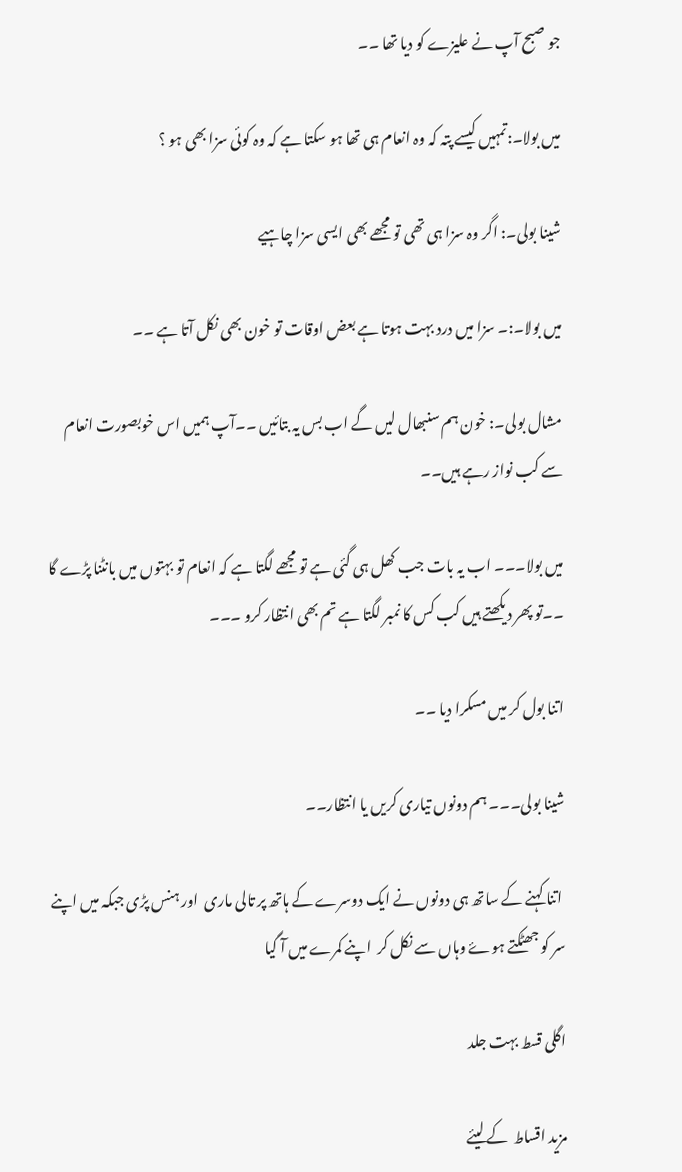جو صبح آپ نے علیزے کو دیا تھا ۔۔

میں بولا۔:تمہیں کیسے پتہ کہ وہ انعام ہی تھا ہو سکتا ہے کہ وہ کوئی سزا بھی ہو ؟

شینا بولی۔: اگر وہ سزا ہی تھی تو مجھے بھی ایسی سزا چاہیے

میں بولا۔:۔ سزا میں درد بہت ہوتا ہے بعض اوقات تو خون بھی نکل آتا ہے ۔۔

مشال بولی۔: خون ہم سنبھال لیں گے اب بس یہ بتائیں ۔۔آپ ہمیں اس خوبصورت انعام سے کب نواز رہے ہیں۔۔

میں بولا۔۔۔ اب یہ بات جب کھل ہی گئی ہے تو مجھے لگتا ہے کہ انعام تو بہتوں میں بانٹنا پڑے گا ۔۔تو پھر دیکھتے ہیں کب کس کا نمبر لگتا ہے تم بھی انتظار کرو ۔۔۔

اتنا بول کر میں مسکرا دیا ۔۔

شینا بولی۔۔۔ ہم دونوں تیاری کریں یا انتظار۔۔

 اتنا کہنے کے ساتھ ہی دونوں نے ایک دوسرے کے ہاتھ پر تالی ماری  اور ہنس پڑی جبکہ میں اپنے سر کو جھٹکتے ہوۓ وہاں سے نکل کر  اپنے کمرے میں آ گیا

اگلی قسط بہت جلد

مزید اقساط  کے لیئے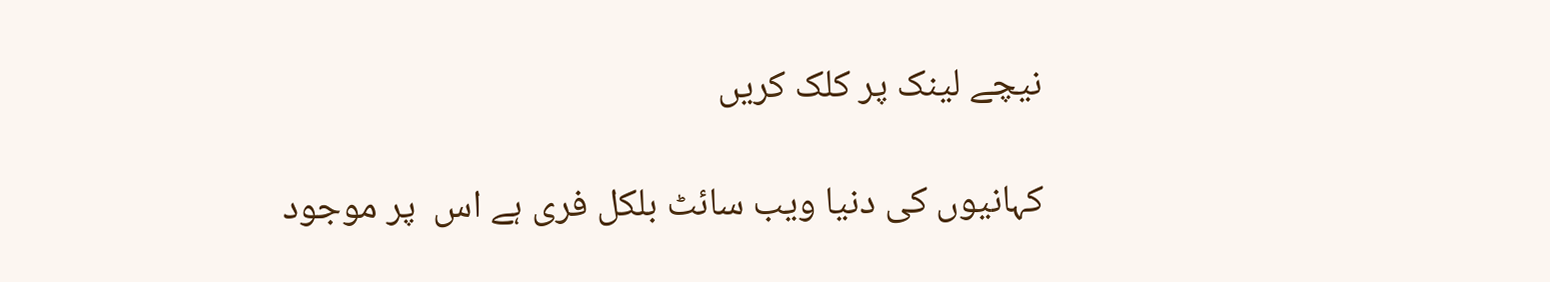نیچے لینک پر کلک کریں

کہانیوں کی دنیا ویب سائٹ بلکل فری ہے اس  پر موجود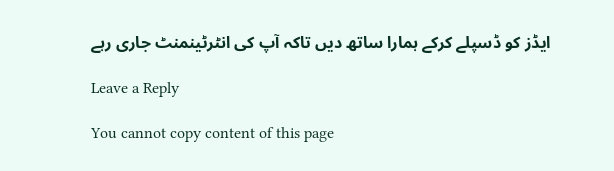ایڈز کو ڈسپلے کرکے ہمارا ساتھ دیں تاکہ آپ کی انٹرٹینمنٹ جاری رہے

Leave a Reply

You cannot copy content of this page